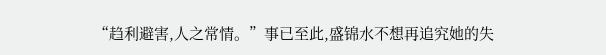“趋利避害,人之常情。”事已至此,盛锦水不想再追究她的失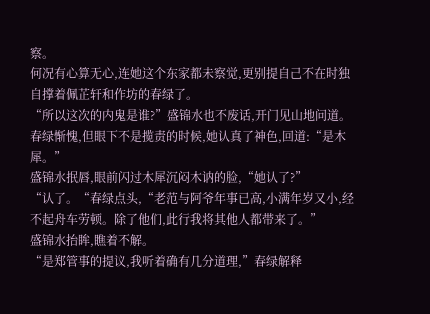察。
何况有心算无心,连她这个东家都未察觉,更别提自己不在时独自撑着佩芷轩和作坊的春绿了。
“所以这次的内鬼是谁?”盛锦水也不废话,开门见山地问道。
春绿惭愧,但眼下不是揽责的时候,她认真了神色,回道:“是木犀。”
盛锦水抿唇,眼前闪过木犀沉闷木讷的脸,“她认了?”
“认了。“春绿点头,“老范与阿爷年事已高,小满年岁又小,经不起舟车劳顿。除了他们,此行我将其他人都带来了。”
盛锦水抬眸,瞧着不解。
“是郑管事的提议,我听着确有几分道理,”春绿解释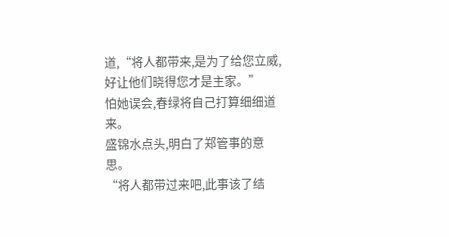道,“将人都带来,是为了给您立威,好让他们晓得您才是主家。”
怕她误会,春绿将自己打算细细道来。
盛锦水点头,明白了郑管事的意思。
“将人都带过来吧,此事该了结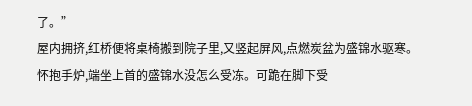了。”
屋内拥挤,红桥便将桌椅搬到院子里,又竖起屏风,点燃炭盆为盛锦水驱寒。
怀抱手炉,端坐上首的盛锦水没怎么受冻。可跪在脚下受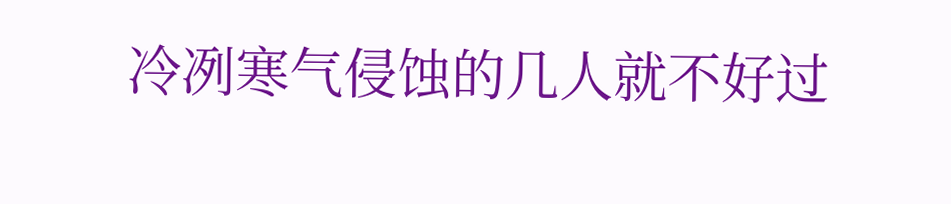冷冽寒气侵蚀的几人就不好过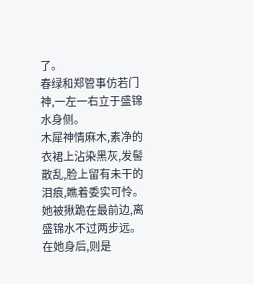了。
春绿和郑管事仿若门神,一左一右立于盛锦水身侧。
木犀神情麻木,素净的衣裙上沾染黑灰,发髻散乱,脸上留有未干的泪痕,瞧着委实可怜。
她被揪跪在最前边,离盛锦水不过两步远。
在她身后,则是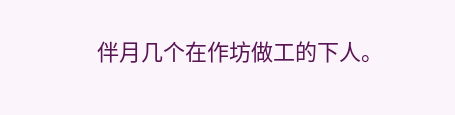伴月几个在作坊做工的下人。